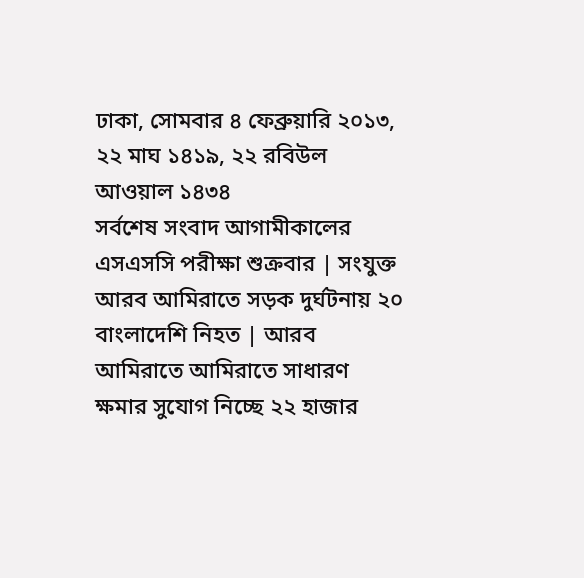ঢাকা, সোমবার ৪ ফেব্রুয়ারি ২০১৩, ২২ মাঘ ১৪১৯, ২২ রবিউল আওয়াল ১৪৩৪
সর্বশেষ সংবাদ আগামীকালের এসএসসি পরীক্ষা শুক্রবার | সংযুক্ত আরব আমিরাতে সড়ক দুর্ঘটনায় ২০ বাংলাদেশি নিহত | আরব আমিরাতে আমিরাতে সাধারণ ক্ষমার সুযোগ নিচ্ছে ২২ হাজার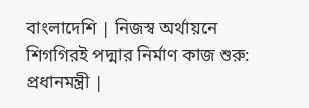বাংলাদেশি | নিজস্ব অর্থায়নে শিগগিরই পদ্মার নির্মাণ কাজ শুরু: প্রধানমন্ত্রী |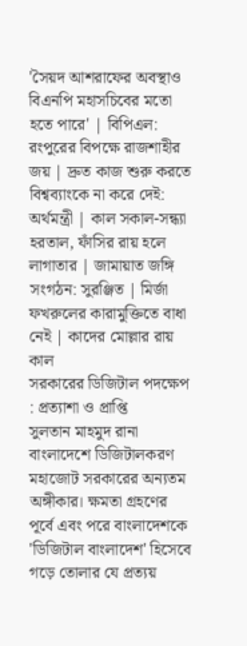'সৈয়দ আশরাফের অবস্থাও বিএনপি মহাসচিবের মতো হতে পারে' | বিপিএল: রংপুরের বিপক্ষে রাজশাহীর জয় | দ্রুত কাজ শুরু করতে বিশ্বব্যাংকে না করে দেই: অর্থমন্ত্রী | কাল সকাল-সন্ধ্যা হরতাল, ফাঁসির রায় হলে লাগাতার | জামায়াত জঙ্গি সংগঠন: সুরঞ্জিত | মির্জা ফখরুলের কারামুক্তিতে বাধা নেই | কাদের মোল্লার রায় কাল
সরকারের ডিজিটাল পদক্ষেপ : প্রত্যাশা ও প্রাপ্তি
সুলতান মাহমুদ রানা
বাংলাদেশে ডিজিটালকরণ মহাজোট সরকারের অন্যতম অঙ্গীকার। ক্ষমতা গ্রহণের পূর্বে এবং পরে বাংলাদেশকে 'ডিজিটাল বাংলাদেশ' হিসেবে গড়ে তোলার যে প্রত্যয়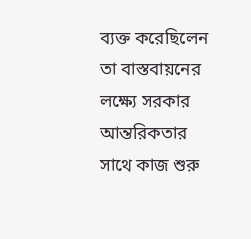ব্যক্ত করেছিলেন তা বাস্তবায়নের লক্ষ্যে সরকার আন্তরিকতার সাথে কাজ শুরু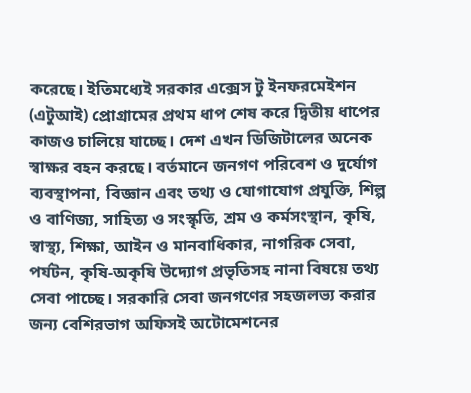করেছে। ইতিমধ্যেই সরকার এক্সেস টু ইনফরমেইশন (এটুআই) প্রোগ্রামের প্রথম ধাপ শেষ করে দ্বিতীয় ধাপের কাজও চালিয়ে যাচ্ছে। দেশ এখন ডিজিটালের অনেক স্বাক্ষর বহন করছে। বর্তমানে জনগণ পরিবেশ ও দুর্যোগ ব্যবস্থাপনা, বিজ্ঞান এবং তথ্য ও যোগাযোগ প্রযুক্তি, শিল্প ও বাণিজ্য, সাহিত্য ও সংস্কৃতি, শ্রম ও কর্মসংস্থান, কৃষি, স্বাস্থ্য, শিক্ষা, আইন ও মানবাধিকার, নাগরিক সেবা, পর্যটন, কৃষি-অকৃষি উদ্যোগ প্রভৃতিসহ নানা বিষয়ে তথ্য সেবা পাচ্ছে। সরকারি সেবা জনগণের সহজলভ্য করার জন্য বেশিরভাগ অফিসই অটোমেশনের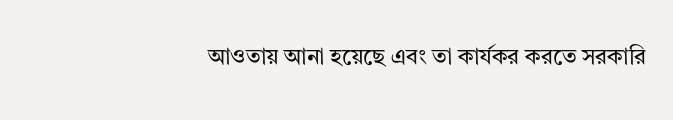আওতায় আনা হয়েছে এবং তা কার্যকর করতে সরকারি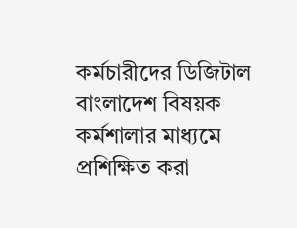কর্মচারীদের ডিজিটাল বাংলাদেশ বিষয়ক কর্মশালার মাধ্যমে প্রশিক্ষিত করা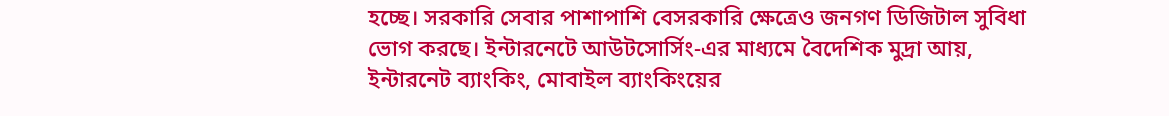হচ্ছে। সরকারি সেবার পাশাপাশি বেসরকারি ক্ষেত্রেও জনগণ ডিজিটাল সুবিধা ভোগ করছে। ইন্টারনেটে আউটসোর্সিং-এর মাধ্যমে বৈদেশিক মুদ্রা আয়, ইন্টারনেট ব্যাংকিং, মোবাইল ব্যাংকিংয়ের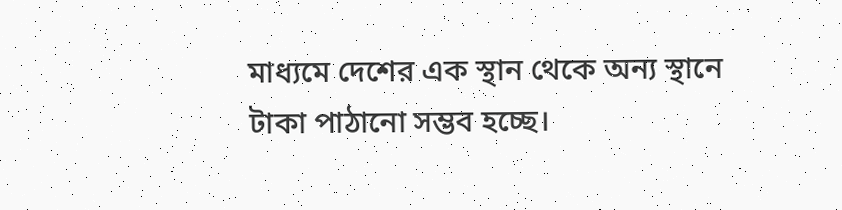মাধ্যমে দেশের এক স্থান থেকে অন্য স্থানে টাকা পাঠানো সম্ভব হচ্ছে।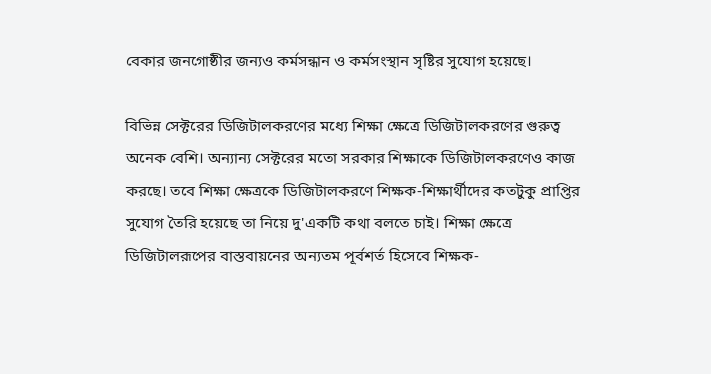বেকার জনগোষ্ঠীর জন্যও কর্মসন্ধান ও কর্মসংস্থান সৃষ্টির সুযোগ হয়েছে।

বিভিন্ন সেক্টরের ডিজিটালকরণের মধ্যে শিক্ষা ক্ষেত্রে ডিজিটালকরণের গুরুত্ব অনেক বেশি। অন্যান্য সেক্টরের মতো সরকার শিক্ষাকে ডিজিটালকরণেও কাজ করছে। তবে শিক্ষা ক্ষেত্রকে ডিজিটালকরণে শিক্ষক-শিক্ষার্থীদের কতটুকু প্রাপ্তির সুযোগ তৈরি হয়েছে তা নিয়ে দু'একটি কথা বলতে চাই। শিক্ষা ক্ষেত্রে ডিজিটালরূপের বাস্তবায়নের অন্যতম পূর্বশর্ত হিসেবে শিক্ষক-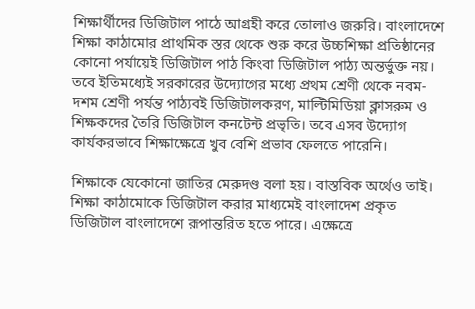শিক্ষার্থীদের ডিজিটাল পাঠে আগ্রহী করে তোলাও জরুরি। বাংলাদেশে শিক্ষা কাঠামোর প্রাথমিক স্তর থেকে শুরু করে উচ্চশিক্ষা প্রতিষ্ঠানের কোনো পর্যায়েই ডিজিটাল পাঠ কিংবা ডিজিটাল পাঠ্য অন্তর্ভুক্ত নয়। তবে ইতিমধ্যেই সরকারের উদ্যোগের মধ্যে প্রথম শ্রেণী থেকে নবম-দশম শ্রেণী পর্যন্ত পাঠ্যবই ডিজিটালকরণ, মাল্টিমিডিয়া ক্লাসরুম ও শিক্ষকদের তৈরি ডিজিটাল কনটেন্ট প্রভৃতি। তবে এসব উদ্যোগ কার্যকরভাবে শিক্ষাক্ষেত্রে খুব বেশি প্রভাব ফেলতে পারেনি।

শিক্ষাকে যেকোনো জাতির মেরুদণ্ড বলা হয়। বাস্তবিক অর্থেও তাই। শিক্ষা কাঠামোকে ডিজিটাল করার মাধ্যমেই বাংলাদেশ প্রকৃত ডিজিটাল বাংলাদেশে রূপান্তরিত হতে পারে। এক্ষেত্রে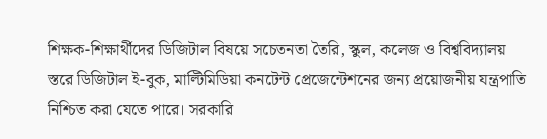শিক্ষক-শিক্ষার্থীদের ডিজিটাল বিষয়ে সচেতনতা তৈরি, স্কুল, কলেজ ও বিশ্ববিদ্যালয় স্তরে ডিজিটাল ই-বুক, মাল্টিমিডিয়া কনটেন্ট প্রেজেন্টেশনের জন্য প্রয়োজনীয় যন্ত্রপাতি নিশ্চিত করা যেতে পারে। সরকারি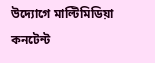উদ্যোগে মাল্টিমিডিয়া কনটেন্ট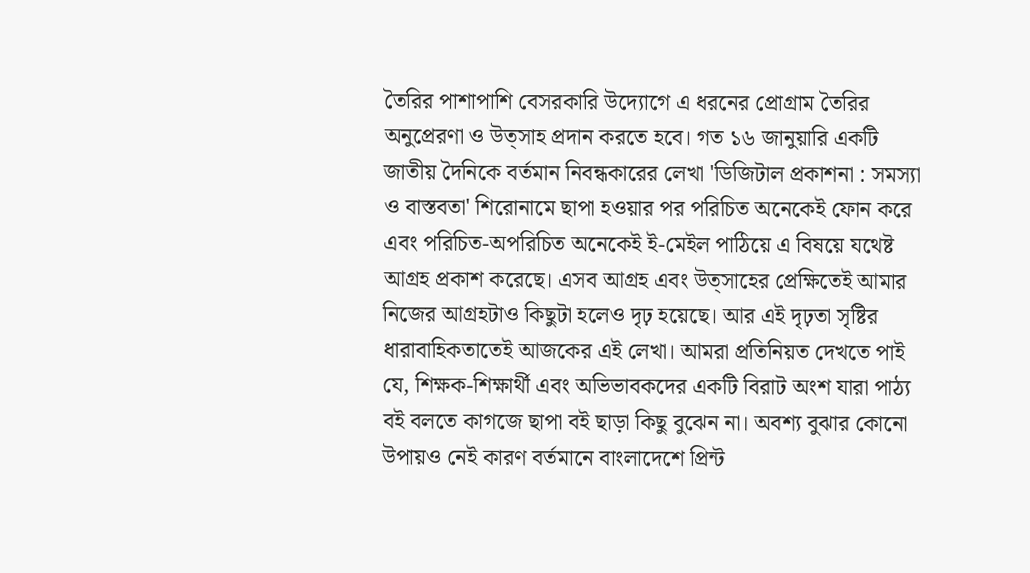তৈরির পাশাপাশি বেসরকারি উদ্যোগে এ ধরনের প্রোগ্রাম তৈরির অনুপ্রেরণা ও উত্সাহ প্রদান করতে হবে। গত ১৬ জানুয়ারি একটি জাতীয় দৈনিকে বর্তমান নিবন্ধকারের লেখা 'ডিজিটাল প্রকাশনা : সমস্যা ও বাস্তবতা' শিরোনামে ছাপা হওয়ার পর পরিচিত অনেকেই ফোন করে এবং পরিচিত-অপরিচিত অনেকেই ই-মেইল পাঠিয়ে এ বিষয়ে যথেষ্ট আগ্রহ প্রকাশ করেছে। এসব আগ্রহ এবং উত্সাহের প্রেক্ষিতেই আমার নিজের আগ্রহটাও কিছুটা হলেও দৃঢ় হয়েছে। আর এই দৃঢ়তা সৃষ্টির ধারাবাহিকতাতেই আজকের এই লেখা। আমরা প্রতিনিয়ত দেখতে পাই যে, শিক্ষক-শিক্ষার্থী এবং অভিভাবকদের একটি বিরাট অংশ যারা পাঠ্য বই বলতে কাগজে ছাপা বই ছাড়া কিছু বুঝেন না। অবশ্য বুঝার কোনো উপায়ও নেই কারণ বর্তমানে বাংলাদেশে প্রিন্ট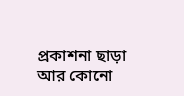প্রকাশনা ছাড়া আর কোনো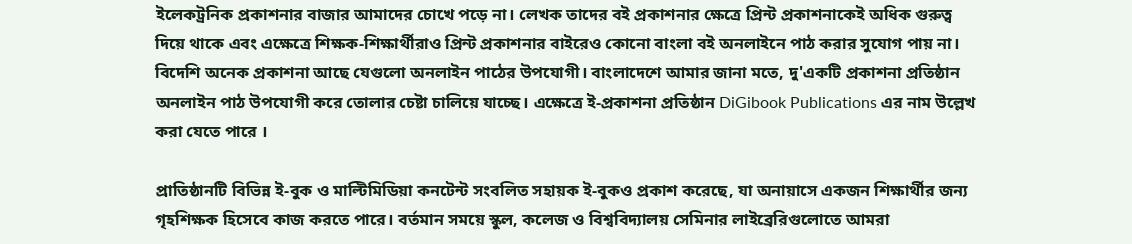ইলেকট্রনিক প্রকাশনার বাজার আমাদের চোখে পড়ে না। লেখক তাদের বই প্রকাশনার ক্ষেত্রে প্রিন্ট প্রকাশনাকেই অধিক গুরুত্ব দিয়ে থাকে এবং এক্ষেত্রে শিক্ষক-শিক্ষার্থীরাও প্রিন্ট প্রকাশনার বাইরেও কোনো বাংলা বই অনলাইনে পাঠ করার সুযোগ পায় না। বিদেশি অনেক প্রকাশনা আছে যেগুলো অনলাইন পাঠের উপযোগী। বাংলাদেশে আমার জানা মতে, দু'একটি প্রকাশনা প্রতিষ্ঠান অনলাইন পাঠ উপযোগী করে তোলার চেষ্টা চালিয়ে যাচ্ছে। এক্ষেত্রে ই-প্রকাশনা প্রতিষ্ঠান DiGibook Publications এর নাম উল্লেখ করা যেতে পারে ।

প্রাতিষ্ঠানটি বিভিন্ন ই-বুক ও মাল্টিমিডিয়া কনটেন্ট সংবলিত সহায়ক ই-বুকও প্রকাশ করেছে, যা অনায়াসে একজন শিক্ষার্থীর জন্য গৃহশিক্ষক হিসেবে কাজ করতে পারে। বর্তমান সময়ে স্কুল, কলেজ ও বিশ্ববিদ্যালয় সেমিনার লাইব্রেরিগুলোতে আমরা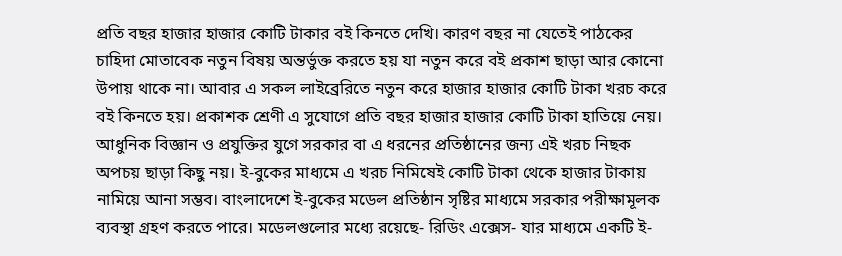প্রতি বছর হাজার হাজার কোটি টাকার বই কিনতে দেখি। কারণ বছর না যেতেই পাঠকের চাহিদা মোতাবেক নতুন বিষয় অন্তর্ভুক্ত করতে হয় যা নতুন করে বই প্রকাশ ছাড়া আর কোনো উপায় থাকে না। আবার এ সকল লাইব্রেরিতে নতুন করে হাজার হাজার কোটি টাকা খরচ করে বই কিনতে হয়। প্রকাশক শ্রেণী এ সুযোগে প্রতি বছর হাজার হাজার কোটি টাকা হাতিয়ে নেয়। আধুনিক বিজ্ঞান ও প্রযুক্তির যুগে সরকার বা এ ধরনের প্রতিষ্ঠানের জন্য এই খরচ নিছক অপচয় ছাড়া কিছু নয়। ই-বুকের মাধ্যমে এ খরচ নিমিষেই কোটি টাকা থেকে হাজার টাকায় নামিয়ে আনা সম্ভব। বাংলাদেশে ই-বুকের মডেল প্রতিষ্ঠান সৃষ্টির মাধ্যমে সরকার পরীক্ষামূলক ব্যবস্থা গ্রহণ করতে পারে। মডেলগুলোর মধ্যে রয়েছে- রিডিং এক্সেস- যার মাধ্যমে একটি ই-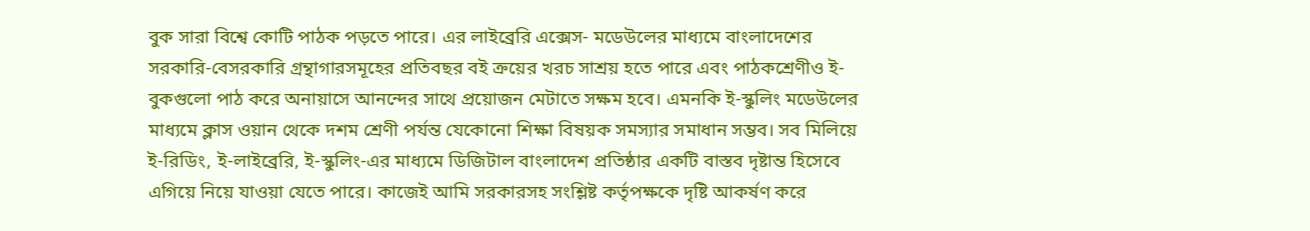বুক সারা বিশ্বে কোটি পাঠক পড়তে পারে। এর লাইব্রেরি এক্সেস- মডেউলের মাধ্যমে বাংলাদেশের সরকারি-বেসরকারি গ্রন্থাগারসমূহের প্রতিবছর বই ক্রয়ের খরচ সাশ্রয় হতে পারে এবং পাঠকশ্রেণীও ই-বুকগুলো পাঠ করে অনায়াসে আনন্দের সাথে প্রয়োজন মেটাতে সক্ষম হবে। এমনকি ই-স্কুলিং মডেউলের মাধ্যমে ক্লাস ওয়ান থেকে দশম শ্রেণী পর্যন্ত যেকোনো শিক্ষা বিষয়ক সমস্যার সমাধান সম্ভব। সব মিলিয়ে ই-রিডিং, ই-লাইব্রেরি, ই-স্কুলিং-এর মাধ্যমে ডিজিটাল বাংলাদেশ প্রতিষ্ঠার একটি বাস্তব দৃষ্টান্ত হিসেবে এগিয়ে নিয়ে যাওয়া যেতে পারে। কাজেই আমি সরকারসহ সংশ্লিষ্ট কর্তৃপক্ষকে দৃষ্টি আকর্ষণ করে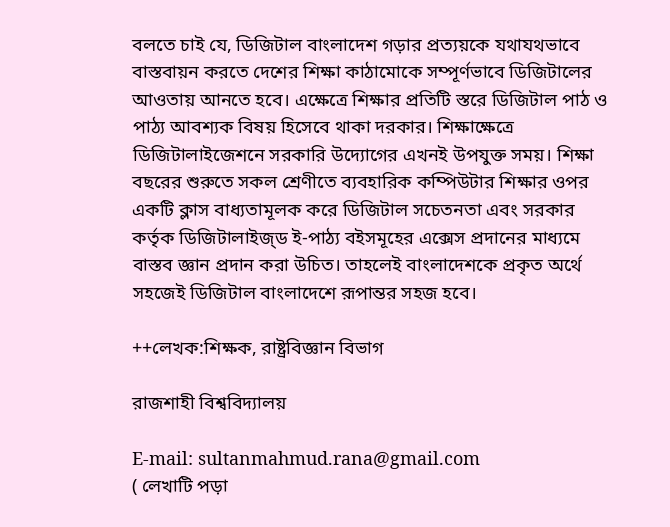বলতে চাই যে, ডিজিটাল বাংলাদেশ গড়ার প্রত্যয়কে যথাযথভাবে বাস্তবায়ন করতে দেশের শিক্ষা কাঠামোকে সম্পূর্ণভাবে ডিজিটালের আওতায় আনতে হবে। এক্ষেত্রে শিক্ষার প্রতিটি স্তরে ডিজিটাল পাঠ ও পাঠ্য আবশ্যক বিষয় হিসেবে থাকা দরকার। শিক্ষাক্ষেত্রে ডিজিটালাইজেশনে সরকারি উদ্যোগের এখনই উপযুক্ত সময়। শিক্ষা বছরের শুরুতে সকল শ্রেণীতে ব্যবহারিক কম্পিউটার শিক্ষার ওপর একটি ক্লাস বাধ্যতামূলক করে ডিজিটাল সচেতনতা এবং সরকার কর্তৃক ডিজিটালাইজ্ড ই-পাঠ্য বইসমূহের এক্সেস প্রদানের মাধ্যমে বাস্তব জ্ঞান প্রদান করা উচিত। তাহলেই বাংলাদেশকে প্রকৃত অর্থে সহজেই ডিজিটাল বাংলাদেশে রূপান্তর সহজ হবে।

++লেখক:শিক্ষক, রাষ্ট্রবিজ্ঞান বিভাগ

রাজশাহী বিশ্ববিদ্যালয়

E-mail: sultanmahmud.rana@gmail.com
( লেখাটি পড়া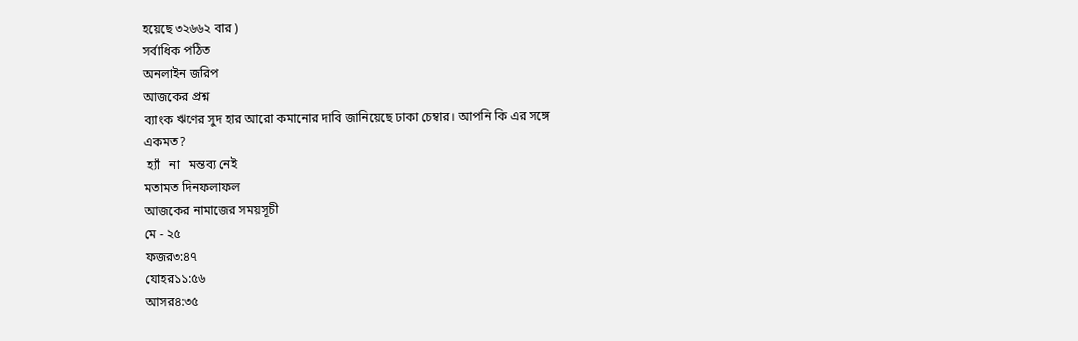হয়েছে ৩২৬৬২ বার )
সর্বাধিক পঠিত
অনলাইন জরিপ
আজকের প্রশ্ন
ব্যাংক ঋণের সুদ হার আরো কমানোর দাবি জানিয়েছে ঢাকা চেম্বার। আপনি কি এর সঙ্গে একমত?
 হ্যাঁ   না   মন্তব্য নেই
মতামত দিনফলাফল
আজকের নামাজের সময়সূচী
মে - ২৫
ফজর৩:৪৭
যোহর১১:৫৬
আসর৪:৩৫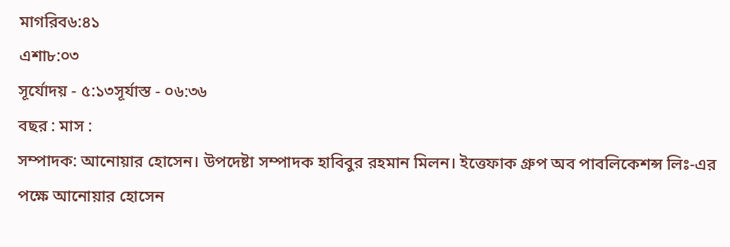মাগরিব৬:৪১
এশা৮:০৩
সূর্যোদয় - ৫:১৩সূর্যাস্ত - ০৬:৩৬
বছর : মাস :
সম্পাদক: আনোয়ার হোসেন। উপদেষ্টা সম্পাদক হাবিবুর রহমান মিলন। ইত্তেফাক গ্রুপ অব পাবলিকেশন্স লিঃ-এর পক্ষে আনোয়ার হোসেন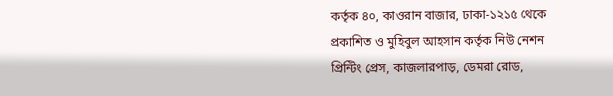কর্তৃক ৪০, কাওরান বাজার, ঢাকা-১২১৫ থেকে প্রকাশিত ও মুহিবুল আহসান কর্তৃক নিউ নেশন প্রিন্টিং প্রেস, কাজলারপাড়, ডেমরা রোড,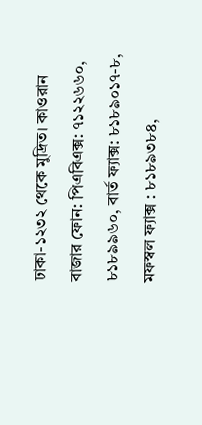ঢাকা-১২৩২ থেকে মুদ্রিত। কাওরান বাজার ফোন: পিএবিএক্স: ৭১২২৬৬০, ৮১৮৯৯৬০, বার্ত ফ্যাক্স: ৮১৮৯০১৭-৮, মফস্বল ফ্যাক্স : ৮১৮৯৩৮৪,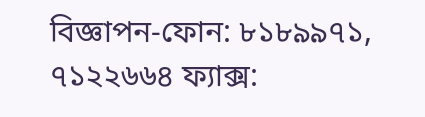বিজ্ঞাপন-ফোন: ৮১৮৯৯৭১, ৭১২২৬৬৪ ফ্যাক্স: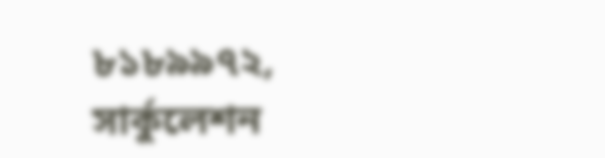৮১৮৯৯৭২, সার্কুলেশন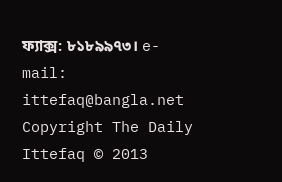ফ্যাক্স: ৮১৮৯৯৭৩। e-mail: ittefaq@bangla.net
Copyright The Daily Ittefaq © 2013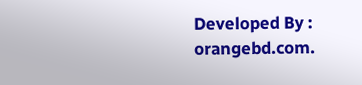Developed By : orangebd.com.